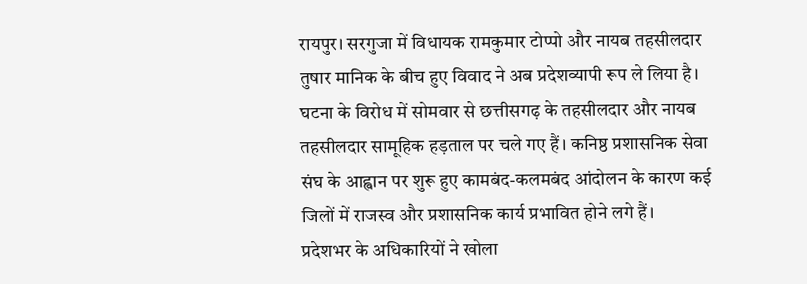रायपुर। सरगुजा में विधायक रामकुमार टोप्पो और नायब तहसीलदार तुषार मानिक के बीच हुए विवाद ने अब प्रदेशव्यापी रूप ले लिया है। घटना के विरोध में सोमवार से छत्तीसगढ़ के तहसीलदार और नायब तहसीलदार सामूहिक हड़ताल पर चले गए हैं। कनिष्ठ प्रशासनिक सेवा संघ के आह्वान पर शुरू हुए कामबंद-कलमबंद आंदोलन के कारण कई जिलों में राजस्व और प्रशासनिक कार्य प्रभावित होने लगे हैं।
प्रदेशभर के अधिकारियों ने खोला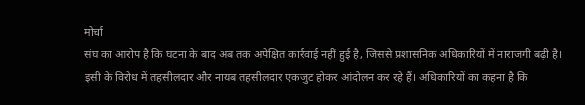मोर्चा
संघ का आरोप है कि घटना के बाद अब तक अपेक्षित कार्रवाई नहीं हुई है, जिससे प्रशासनिक अधिकारियों में नाराजगी बढ़ी है। इसी के विरोध में तहसीलदार और नायब तहसीलदार एकजुट होकर आंदोलन कर रहे हैं। अधिकारियों का कहना है कि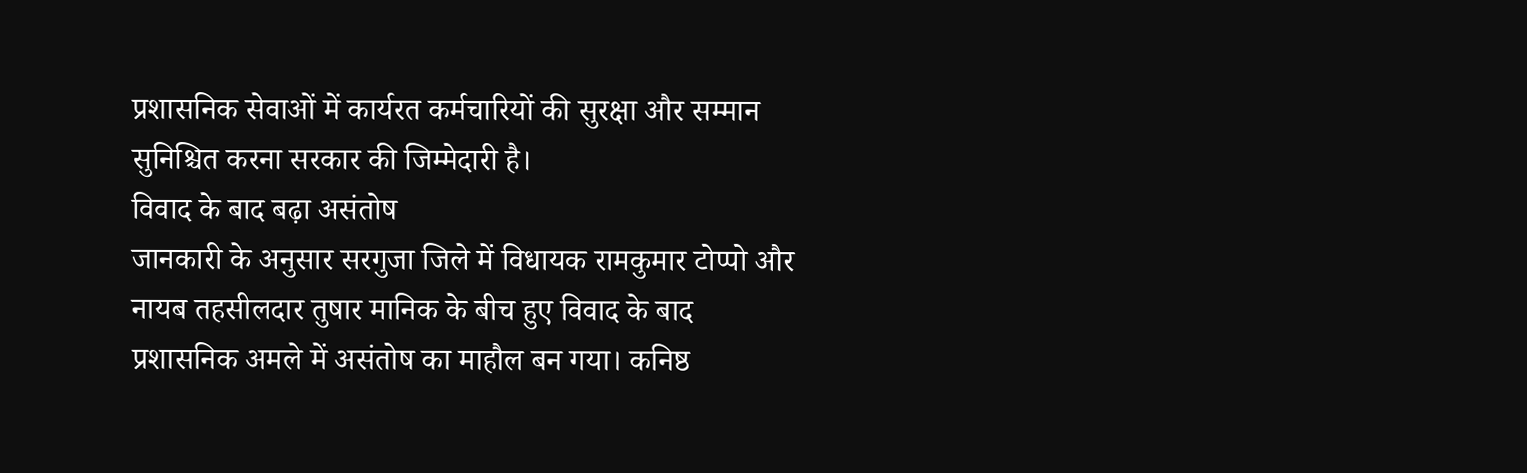प्रशासनिक सेवाओं में कार्यरत कर्मचारियों की सुरक्षा और सम्मान सुनिश्चित करना सरकार की जिम्मेदारी है।
विवाद के बाद बढ़ा असंतोष
जानकारी के अनुसार सरगुजा जिले में विधायक रामकुमार टोप्पो और नायब तहसीलदार तुषार मानिक के बीच हुए विवाद के बाद प्रशासनिक अमले में असंतोष का माहौल बन गया। कनिष्ठ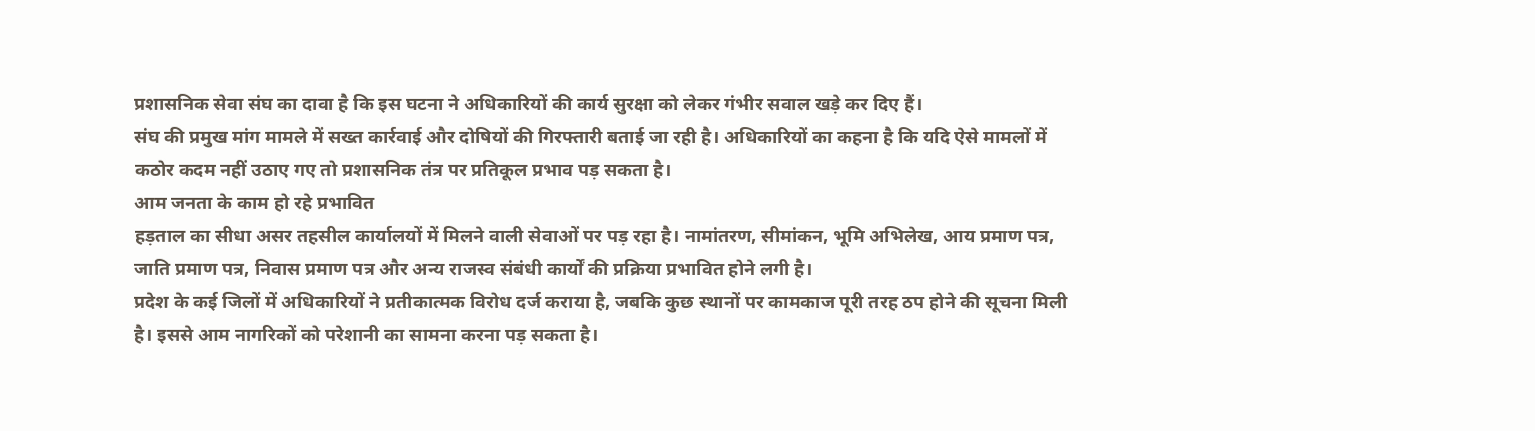प्रशासनिक सेवा संघ का दावा है कि इस घटना ने अधिकारियों की कार्य सुरक्षा को लेकर गंभीर सवाल खड़े कर दिए हैं।
संघ की प्रमुख मांग मामले में सख्त कार्रवाई और दोषियों की गिरफ्तारी बताई जा रही है। अधिकारियों का कहना है कि यदि ऐसे मामलों में कठोर कदम नहीं उठाए गए तो प्रशासनिक तंत्र पर प्रतिकूल प्रभाव पड़ सकता है।
आम जनता के काम हो रहे प्रभावित
हड़ताल का सीधा असर तहसील कार्यालयों में मिलने वाली सेवाओं पर पड़ रहा है। नामांतरण, सीमांकन, भूमि अभिलेख, आय प्रमाण पत्र, जाति प्रमाण पत्र, निवास प्रमाण पत्र और अन्य राजस्व संबंधी कार्यों की प्रक्रिया प्रभावित होने लगी है।
प्रदेश के कई जिलों में अधिकारियों ने प्रतीकात्मक विरोध दर्ज कराया है, जबकि कुछ स्थानों पर कामकाज पूरी तरह ठप होने की सूचना मिली है। इससे आम नागरिकों को परेशानी का सामना करना पड़ सकता है।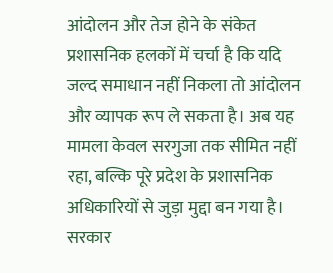आंदोलन और तेज होने के संकेत
प्रशासनिक हलकों में चर्चा है कि यदि जल्द समाधान नहीं निकला तो आंदोलन और व्यापक रूप ले सकता है। अब यह मामला केवल सरगुजा तक सीमित नहीं रहा, बल्कि पूरे प्रदेश के प्रशासनिक अधिकारियों से जुड़ा मुद्दा बन गया है।
सरकार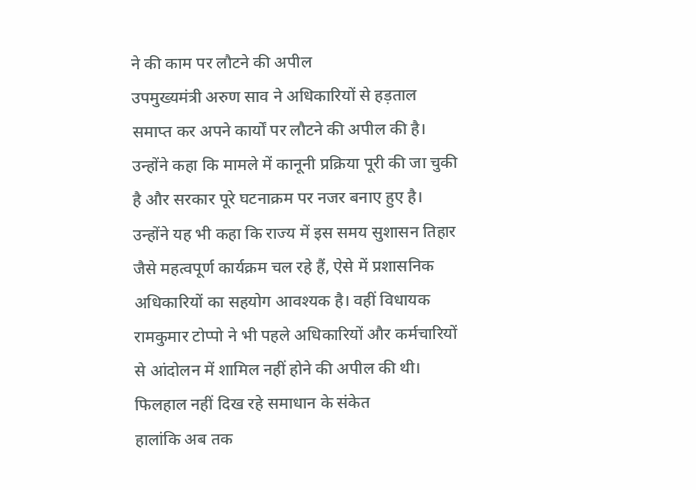ने की काम पर लौटने की अपील
उपमुख्यमंत्री अरुण साव ने अधिकारियों से हड़ताल समाप्त कर अपने कार्यों पर लौटने की अपील की है। उन्होंने कहा कि मामले में कानूनी प्रक्रिया पूरी की जा चुकी है और सरकार पूरे घटनाक्रम पर नजर बनाए हुए है।
उन्होंने यह भी कहा कि राज्य में इस समय सुशासन तिहार जैसे महत्वपूर्ण कार्यक्रम चल रहे हैं, ऐसे में प्रशासनिक अधिकारियों का सहयोग आवश्यक है। वहीं विधायक रामकुमार टोप्पो ने भी पहले अधिकारियों और कर्मचारियों से आंदोलन में शामिल नहीं होने की अपील की थी।
फिलहाल नहीं दिख रहे समाधान के संकेत
हालांकि अब तक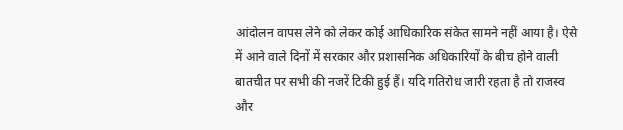आंदोलन वापस लेने को लेकर कोई आधिकारिक संकेत सामने नहीं आया है। ऐसे में आने वाले दिनों में सरकार और प्रशासनिक अधिकारियों के बीच होने वाली बातचीत पर सभी की नजरें टिकी हुई हैं। यदि गतिरोध जारी रहता है तो राजस्व और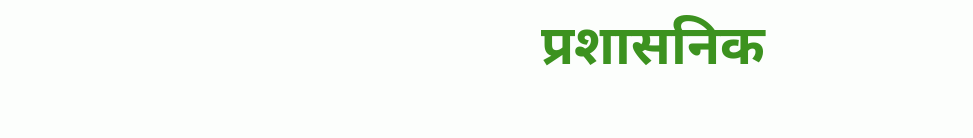प्रशासनिक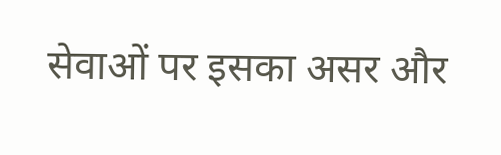सेवाओं पर इसका असर और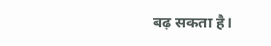बढ़ सकता है।